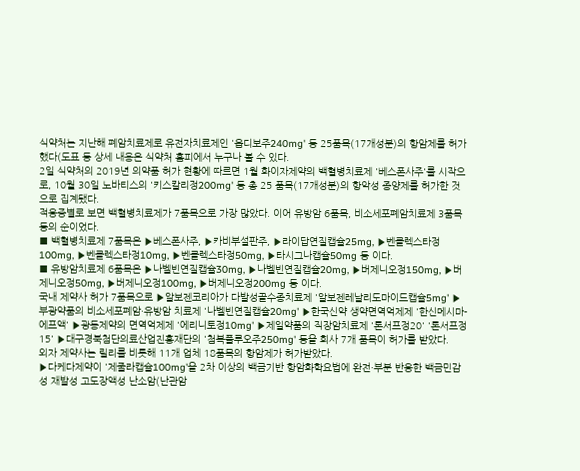식약처는 지난해 폐암치료제로 유전자치료제인 '옵디보주240mg' 등 25품목(17개성분)의 항암제를 허가했다(도표 등 상세 내용은 식약처 홈피에서 누구나 볼 수 있다.
2일 식약처의 2019년 의약품 허가 현황에 따르면 1월 화이자제약의 백혈병치료제 '베스폰사주'를 시작으로, 10월 30일 노바티스의 '키스칼리정200mg' 등 총 25 품목(17개성분)의 항악성 종양제를 허가한 것으로 집계됐다.
적응증별로 보면 백혈병치료제가 7품목으로 가장 많았다. 이어 유방암 6품목, 비소세포폐암치료제 3품목 등의 순이었다.
■ 백혈병치료제 7품목은 ▶베스폰사주, ▶카비부설판주, ▶라이답연질캡슐25mg, ▶벤클렉스타정100mg, ▶벤클렉스타정10mg, ▶벤클렉스타정50mg, ▶타시그나캡슐50mg 등 이다.
■ 유방암치료제 6품목은 ▶나벨빈연질캡슐30mg, ▶나벨빈연질캡슐20mg, ▶버제니오정150mg, ▶버제니오정50mg, ▶버제니오정100mg, ▶버제니오정200mg 등 이다.
국내 제약사 허가 7품목으로 ▶알보젠코리아가 다발성골수종치료제 '알보젠레날리도마이드캡슐5mg' ▶부광약품의 비소세포폐암·유방암 치료제 '나벨빈연질캡슐20mg' ▶한국신약 생약면역억제제 '한신메시마-에프액' ▶광동제약의 면역억제제 '에리니토정10mg' ▶제일약품의 직장암치료제 '론서프정20' '론서프정15' ▶대구경북첨단의료산업진흥재단의 '첨복플루오주250mg' 등을 회사 7개 품목이 허가를 받았다.
외자 제약사는 릴리를 비롯해 11개 업체 18품목의 항암제가 허가받았다.
▶다케다제약이 '제줄라캡슐100mg'을 2차 이상의 백금기반 항암화학요법에 완전·부분 반응한 백금민감성 재발성 고도장액성 난소암(난관암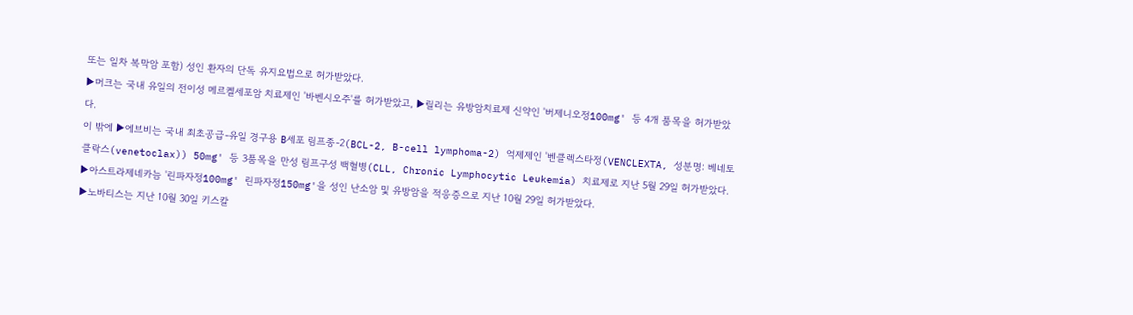또는 일차 복막암 포함) 성인 환자의 단독 유지요법으로 허가받았다.
▶머크는 국내 유일의 전이성 메르켈세포암 치료제인 '바벤시오주'를 허가받았고, ▶릴리는 유방암치료제 신약인 '버제니오정100mg' 등 4개 품목을 허가받았다.
이 밖에 ▶에브비는 국내 최초공급-유일 경구용 B세포 림프종-2(BCL-2, B-cell lymphoma-2) 억제제인 '벤클렉스타정(VENCLEXTA, 성분명: 베네토클락스(venetoclax)) 50mg' 등 3품목을 만성 림프구성 백혈병(CLL, Chronic Lymphocytic Leukemia) 치료제로 지난 5월 29일 허가받았다.
▶아스트라제네카늠 '린파자정100mg' 린파자정150mg'을 성인 난소암 및 유방암을 적응증으로 지난 10월 29일 허가받았다.
▶노바티스는 지난 10월 30일 키스칼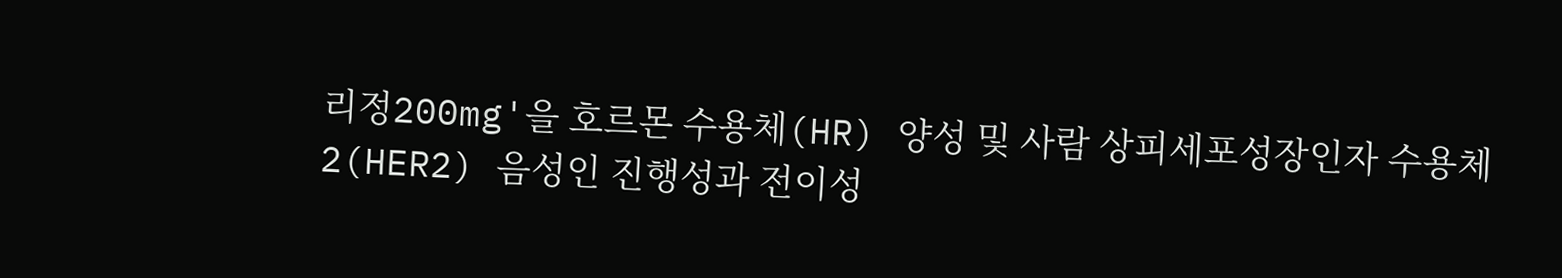리정200mg'을 호르몬 수용체(HR) 양성 및 사람 상피세포성장인자 수용체2(HER2) 음성인 진행성과 전이성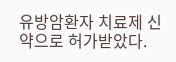유방암환자 치료제 신약으로 허가받았다.